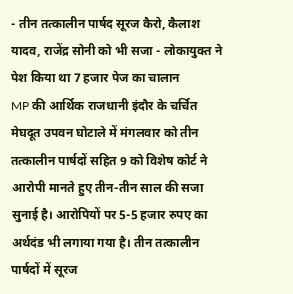- तीन तत्कालीन पार्षद सूरज कैरो, कैलाश यादव, राजेंद्र सोनी को भी सजा - लोकायुक्त ने पेश किया था 7 हजार पेज का चालान
MP की आर्थिक राजधानी इंदौर के चर्चित मेघदूत उपवन घोटाले में मंगलवार को तीन तत्कालीन पार्षदों सहित 9 को विशेष कोर्ट ने आरोपी मानते हुए तीन-तीन साल की सजा सुनाई है। आरोपियों पर 5-5 हजार रुपए का अर्थदंड भी लगाया गया है। तीन तत्कालीन पार्षदों में सूरज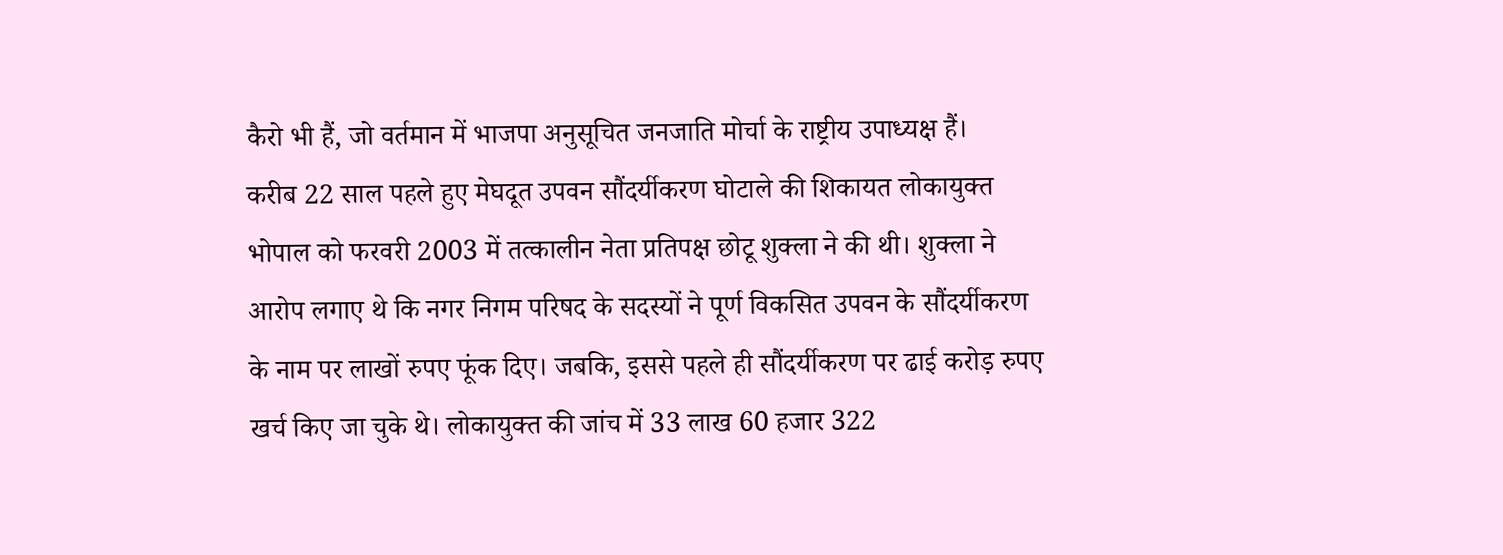कैरो भी हैं, जो वर्तमान में भाजपा अनुसूचित जनजाति मोर्चा के राष्ट्रीय उपाध्यक्ष हैं।
करीब 22 साल पहले हुए मेघदूत उपवन सौंदर्यीकरण घोटाले की शिकायत लोकायुक्त भोपाल को फरवरी 2003 में तत्कालीन नेता प्रतिपक्ष छोटू शुक्ला ने की थी। शुक्ला ने आरोप लगाए थे कि नगर निगम परिषद के सदस्यों ने पूर्ण विकसित उपवन के सौंदर्यीकरण के नाम पर लाखों रुपए फूंक दिए। जबकि, इससे पहले ही सौंदर्यीकरण पर ढाई करोड़ रुपए खर्च किए जा चुके थे। लोकायुक्त की जांच में 33 लाख 60 हजार 322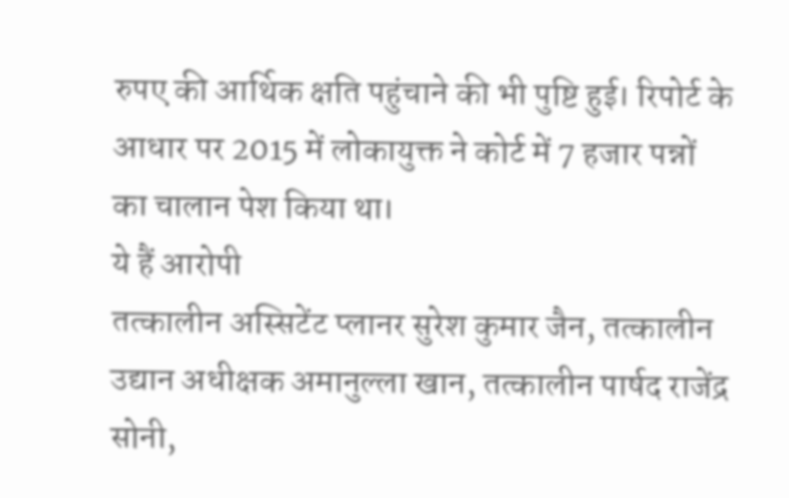रुपए की आर्थिक क्षति पहुंचाने की भी पुष्टि हुई। रिपोर्ट के आधार पर 2015 में लोकायुक्त ने कोर्ट में 7 हजार पन्नों का चालान पेश किया था।
ये हैं आरोपी
तत्कालीन अस्सिटेंट प्लानर सुरेश कुमार जैन, तत्कालीन उद्यान अधीक्षक अमानुल्ला खान, तत्कालीन पार्षद राजेंद्र सोनी,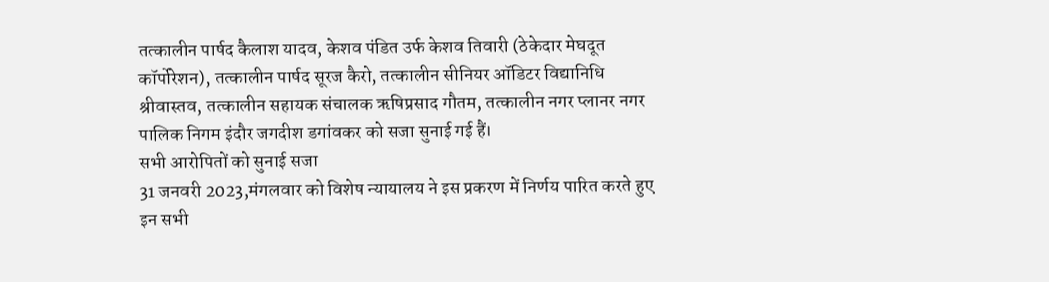तत्कालीन पार्षद कैलाश यादव, केशव पंडित उर्फ केशव तिवारी (ठेकेदार मेघदूत कॉर्पोरेशन), तत्कालीन पार्षद सूरज कैरो, तत्कालीन सीनियर ऑडिटर विद्यानिधि श्रीवास्तव, तत्कालीन सहायक संचालक ऋषिप्रसाद गौतम, तत्कालीन नगर प्लानर नगर पालिक निगम इंदौर जगदीश डगांवकर को सजा सुनाई गई हैं।
सभी आरोपितों को सुनाई सजा
31 जनवरी 2023,मंगलवार को विशेष न्यायालय ने इस प्रकरण में निर्णय पारित करते हुए इन सभी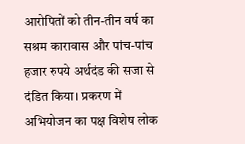आरोपितों को तीन-तीन वर्ष का सश्रम कारावास और पांच-पांच हजार रुपये अर्थदंड की सजा से दंडित किया। प्रकरण में अभियोजन का पक्ष विशेष लोक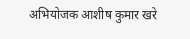अभियोजक आशीष कुमार खरे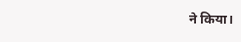ने किया।